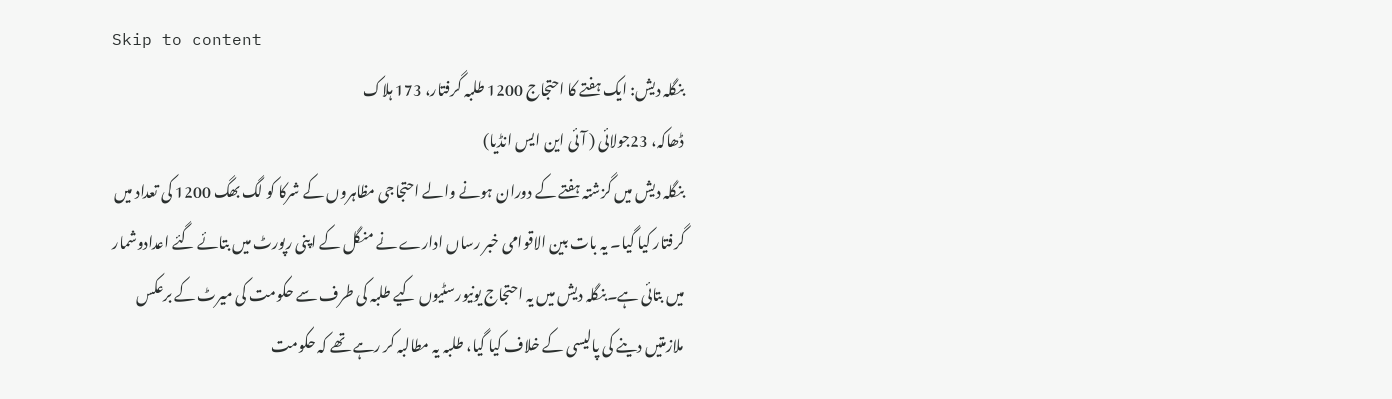Skip to content
بنگلہ دیش: ایک ہفتے کا احتجاج 1200 طلبہ گرفتار، 173 ہلاک
ڈھاکہ، 23جولائی ( آئی این ایس انڈیا)
بنگلہ دیش میں گزشتہ ہفتے کے دوران ہونے والے احتجاجی مظاہروں کے شرکا کو لگ بھگ 1200 کی تعداد میں گرفتار کیا گیا۔ یہ بات بین الاقوامی خبر رساں ادارے نے منگل کے اپنی رپورٹ میں بتائے گئے اعدادوشمار میں بتائی ہے۔بنگلہ دیش میں یہ احتجاج یونیورسٹیوں کیے طلبہ کی طرف سے حکومت کی میرٹ کے برعکس ملازمتیں دینے کی پالیسی کے خلاف کیا گیا، طلبہ یہ مطالبہ کر رہے تھے کہ حکومت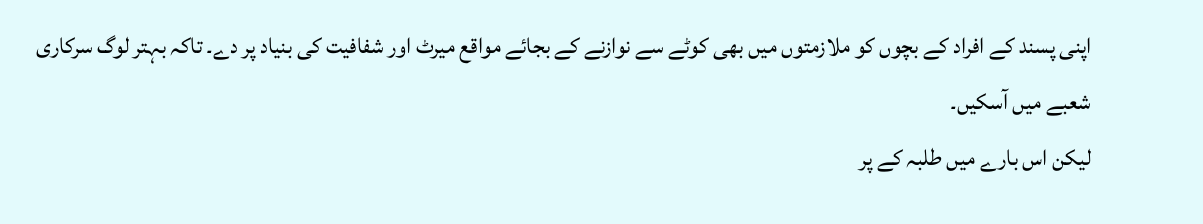اپنی پسند کے افراد کے بچوں کو ملازمتوں میں بھی کوٹے سے نوازنے کے بجائے مواقع میرٹ اور شفافیت کی بنیاد پر دے۔ تاکہ بہتر لوگ سرکاری شعبے میں آسکیں۔
لیکن اس بارے میں طلبہ کے پر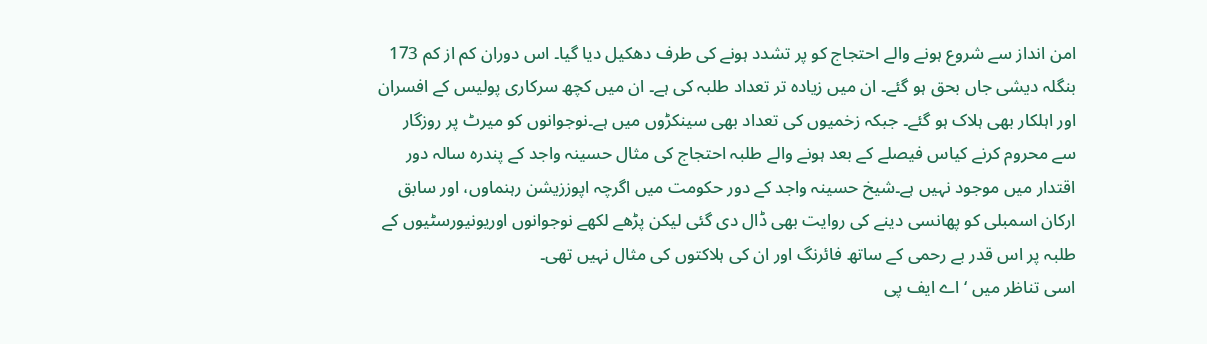امن انداز سے شروع ہونے والے احتجاج کو پر تشدد ہونے کی طرف دھکیل دیا گیا۔ اس دوران کم از کم 173 بنگلہ دیشی جاں بحق ہو گئے۔ ان میں زیادہ تر تعداد طلبہ کی ہے۔ ان میں کچھ سرکاری پولیس کے افسران اور اہلکار بھی ہلاک ہو گئے۔ جبکہ زخمیوں کی تعداد بھی سینکڑوں میں ہے۔نوجوانوں کو میرٹ پر روزگار سے محروم کرنے کیاس فیصلے کے بعد ہونے والے طلبہ احتجاج کی مثال حسینہ واجد کے پندرہ سالہ دور اقتدار میں موجود نہیں ہے۔شیخ حسینہ واجد کے دور حکومت میں اگرچہ اپوززیشن رہنماوں، اور سابق ارکان اسمبلی کو پھانسی دینے کی روایت بھی ڈال دی گئی لیکن پڑھے لکھے نوجوانوں اوریونیورسٹیوں کے طلبہ پر اس قدر بے رحمی کے ساتھ فائرنگ اور ان کی ہلاکتوں کی مثال نہیں تھی۔
اسی تناظر میں ‘ اے ایف پی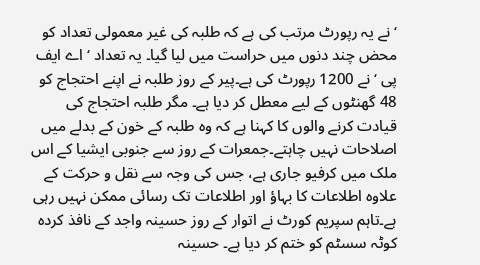‘ نے یہ رپورٹ مرتب کی ہے کہ طلبہ کی غیر معمولی تعداد کو محض چند دنوں میں حراست میں لیا گیا۔ یہ تعداد ‘ اے ایف پی ‘ نے 1200 رپورٹ کی ہے۔پیر کے روز طلبہ نے اپنے احتجاج کو 48 گھنٹوں کے لیے معطل کر دیا ہے۔ مگر طلبہ احتجاج کی قیادت کرنے والوں کا کہنا ہے کہ وہ طلبہ کے خون کے بدلے میں اصلاحات نہیں چاہتے۔جمعرات کے روز سے جنوبی ایشیا کے اس ملک میں کرفیو جاری ہے، جس کی وجہ سے نقل و حرکت کے علاوہ اطلاعات کا بہاؤ اور اطلاعات تک رسائی ممکن نہیں رہی ہے۔تاہم سپریم کورٹ نے اتوار کے روز حسینہ واجد کے نافذ کردہ کوٹہ سسٹم کو ختم کر دیا ہے۔ حسینہ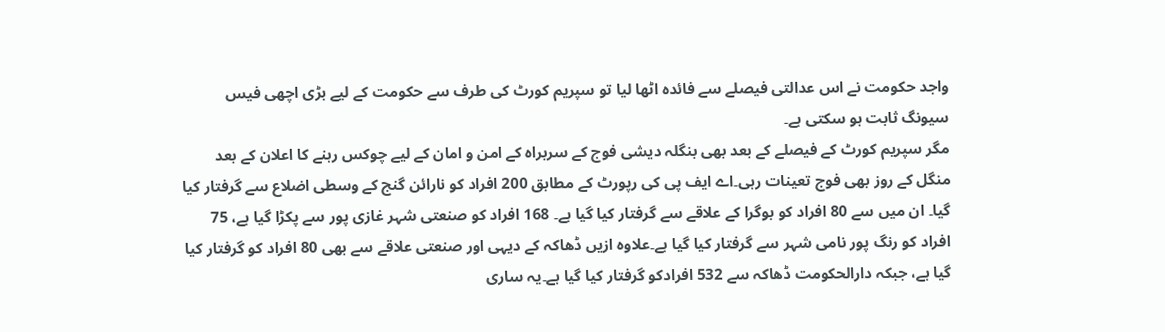واجد حکومت نے اس عدالتی فیصلے سے فائدہ اٹھا لیا تو سپریم کورٹ کی طرف سے حکومت کے لیے بڑی اچھی فیس سیونگ ثابت ہو سکتی ہے۔
مگر سپریم کورٹ کے فیصلے کے بعد بھی بنگلہ دیشی فوج کے سربراہ کے امن و امان کے لیے چوکس رہنے کا اعلان کے بعد منگل کے روز بھی فوج تعینات رہی۔اے ایف پی کی رپورٹ کے مطابق 200 افراد کو نارائن گنج کے وسطی اضلاع سے گرفتار کیا گیا۔ ان میں سے 80 افراد کو بوگرا کے علاقے سے گرفتار کیا گیا ہے۔ 168 افراد کو صنعتی شہر غازی پور سے پکڑا گیا ہے، 75 افراد کو رنگ پور نامی شہر سے گرفتار کیا گیا ہے۔علاوہ ازیں ڈھاکہ کے دیہی اور صنعتی علاقے سے بھی 80 افراد کو گرفتار کیا گیا ہے، جبکہ دارالحکومت ڈھاکہ سے 532 افرادکو گرفتار کیا گیا ہے۔یہ ساری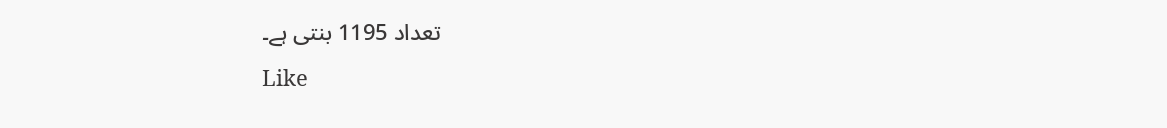تعداد 1195 بنتی ہے۔
Like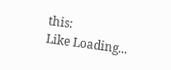this:
Like Loading...